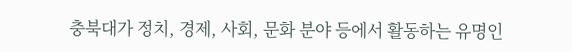충북대가 정치, 경제, 사회, 문화 분야 등에서 활동하는 유명인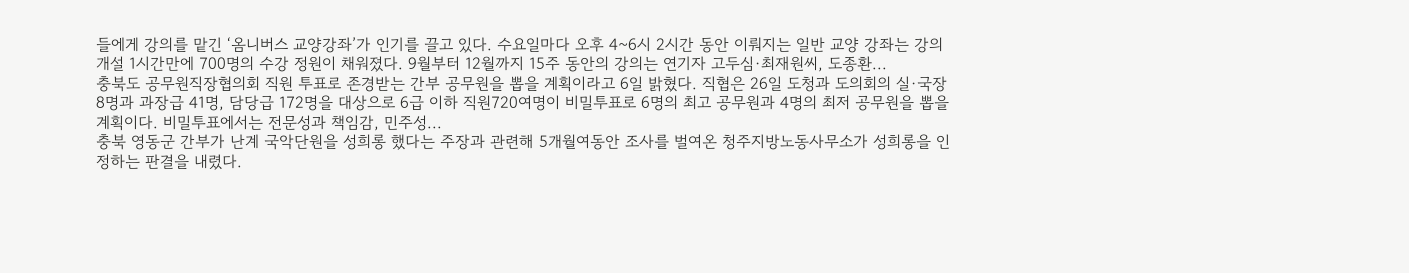들에게 강의를 맡긴 ‘옴니버스 교양강좌’가 인기를 끌고 있다. 수요일마다 오후 4~6시 2시간 동안 이뤄지는 일반 교양 강좌는 강의 개설 1시간만에 700명의 수강 정원이 채워졌다. 9월부터 12월까지 15주 동안의 강의는 연기자 고두심·최재원씨, 도종환...
충북도 공무원직장협의회 직원 투표로 존경받는 간부 공무원을 뽑을 계획이라고 6일 밝혔다. 직협은 26일 도청과 도의회의 실·국장 8명과 과장급 41명, 담당급 172명을 대상으로 6급 이하 직원720여명이 비밀투표로 6명의 최고 공무원과 4명의 최저 공무원을 뽑을 계획이다. 비밀투표에서는 전문성과 책임감, 민주성...
충북 영동군 간부가 난계 국악단원을 성희롱 했다는 주장과 관련해 5개월여동안 조사를 벌여온 청주지방노동사무소가 성희롱을 인정하는 판결을 내렸다.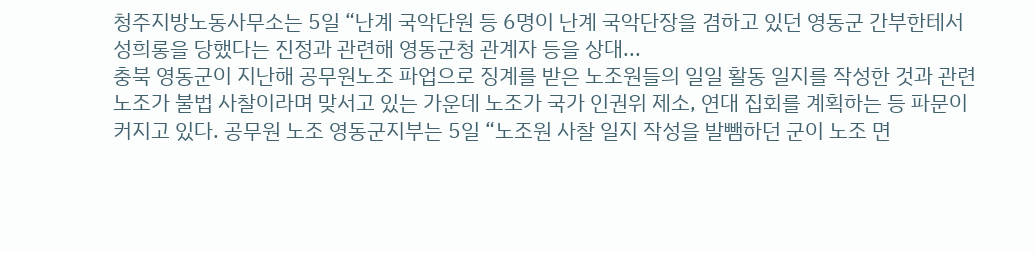청주지방노동사무소는 5일 “난계 국악단원 등 6명이 난계 국악단장을 겸하고 있던 영동군 간부한테서 성희롱을 당했다는 진정과 관련해 영동군청 관계자 등을 상대...
충북 영동군이 지난해 공무원노조 파업으로 징계를 받은 노조원들의 일일 활동 일지를 작성한 것과 관련 노조가 불법 사찰이라며 맞서고 있는 가운데 노조가 국가 인권위 제소, 연대 집회를 계획하는 등 파문이 커지고 있다. 공무원 노조 영동군지부는 5일 “노조원 사찰 일지 작성을 발뺌하던 군이 노조 면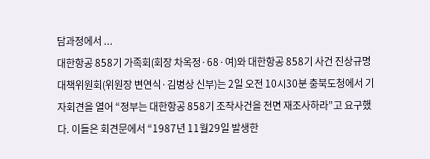담과정에서 ...
대한항공 858기 가족회(회장 차옥정·68·여)와 대한항공 858기 사건 진상규명 대책위원회(위원장 변연식·김병상 신부)는 2일 오전 10시30분 충북도청에서 기자회견을 열어 “정부는 대한항공 858기 조작사건을 전면 재조사하라”고 요구했다. 이들은 회견문에서 “1987년 11월29일 발생한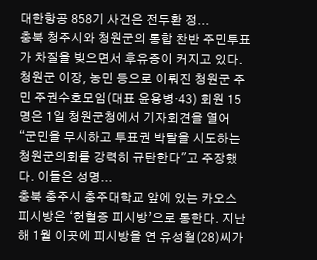대한항공 858기 사건은 전두환 정...
충북 청주시와 청원군의 통합 찬반 주민투표가 차질을 빚으면서 후유증이 커지고 있다. 청원군 이장, 농민 등으로 이뤄진 청원군 주민 주권수호모임(대표 윤용병·43) 회원 15명은 1일 청원군청에서 기자회견을 열어 “군민을 무시하고 투표권 박탈을 시도하는 청원군의회를 강력히 규탄한다"고 주장했다. 이들은 성명...
충북 충주시 충주대학교 앞에 있는 카오스 피시방은 ‘헌혈증 피시방’으로 통한다. 지난해 1월 이곳에 피시방을 연 유성철(28)씨가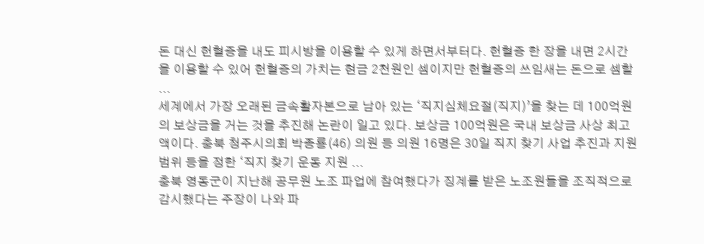돈 대신 헌혈증을 내도 피시방을 이용할 수 있게 하면서부터다. 헌혈증 한 장을 내면 2시간을 이용할 수 있어 헌혈증의 가치는 현금 2천원인 셈이지만 헌혈증의 쓰임새는 돈으로 셈할 ...
세계에서 가장 오래된 금속활자본으로 남아 있는 ‘직지심체요절(직지)’을 찾는 데 100억원의 보상금을 거는 것을 추진해 논란이 일고 있다. 보상금 100억원은 국내 보상금 사상 최고액이다. 충북 청주시의회 박종룡(46) 의원 등 의원 16명은 30일 직지 찾기 사업 추진과 지원 범위 등을 정한 ‘직지 찾기 운동 지원 ...
충북 영동군이 지난해 공무원 노조 파업에 참여했다가 징계를 받은 노조원들을 조직적으로 감시했다는 주장이 나와 파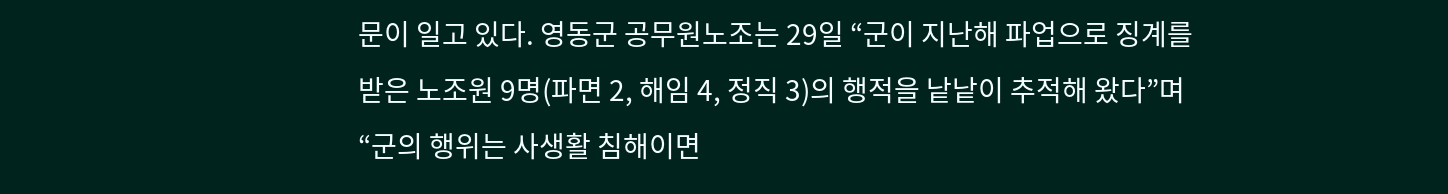문이 일고 있다. 영동군 공무원노조는 29일 “군이 지난해 파업으로 징계를 받은 노조원 9명(파면 2, 해임 4, 정직 3)의 행적을 낱낱이 추적해 왔다”며 “군의 행위는 사생활 침해이면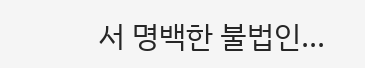서 명백한 불법인...